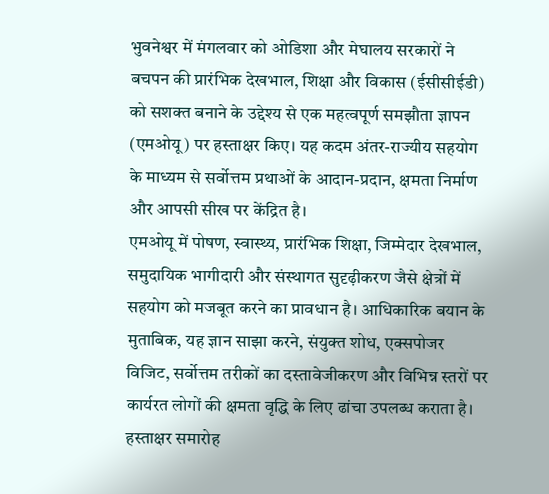भुवनेश्वर में मंगलवार को ओडिशा और मेघालय सरकारों ने बचपन की प्रारंभिक देखभाल, शिक्षा और विकास (ईसीसीईडी) को सशक्त बनाने के उद्देश्य से एक महत्वपूर्ण समझौता ज्ञापन (एमओयू) पर हस्ताक्षर किए। यह कदम अंतर-राज्यीय सहयोग के माध्यम से सर्वोत्तम प्रथाओं के आदान-प्रदान, क्षमता निर्माण और आपसी सीख पर केंद्रित है।
एमओयू में पोषण, स्वास्थ्य, प्रारंभिक शिक्षा, जिम्मेदार देखभाल, समुदायिक भागीदारी और संस्थागत सुदृढ़ीकरण जैसे क्षेत्रों में सहयोग को मजबूत करने का प्रावधान है। आधिकारिक बयान के मुताबिक, यह ज्ञान साझा करने, संयुक्त शोध, एक्सपोजर विजिट, सर्वोत्तम तरीकों का दस्तावेजीकरण और विभिन्न स्तरों पर कार्यरत लोगों की क्षमता वृद्धि के लिए ढांचा उपलब्ध कराता है।
हस्ताक्षर समारोह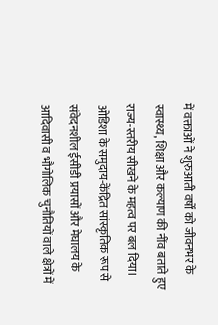में वक्ताओं ने शुरुआती वर्षों को जीवनभर के स्वास्थ्य, शिक्षा और कल्याण की नींव बताते हुए राज्य-स्तरीय सीखने के महत्व पर बल दिया। ओडिशा के समुदाय-केंद्रित सांस्कृतिक रूप से संवेदनशील ईसीडी प्रयासों और मेघालय के आदिवासी व भौगोलिक चुनौतियों वाले क्षेत्रों में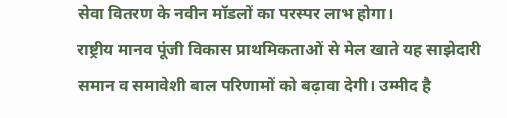सेवा वितरण के नवीन मॉडलों का परस्पर लाभ होगा।
राष्ट्रीय मानव पूंजी विकास प्राथमिकताओं से मेल खाते यह साझेदारी समान व समावेशी बाल परिणामों को बढ़ावा देगी। उम्मीद है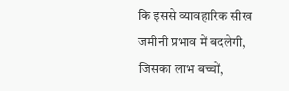कि इससे व्यावहारिक सीख जमीनी प्रभाव में बदलेगी, जिसका लाभ बच्चों,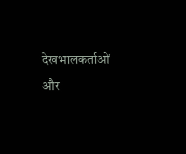देखभालकर्ताओं और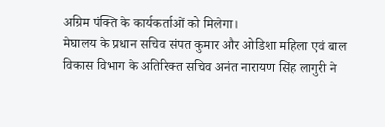अग्रिम पंक्ति के कार्यकर्ताओं को मिलेगा।
मेघालय के प्रधान सचिव संपत कुमार और ओडिशा महिला एवं बाल विकास विभाग के अतिरिक्त सचिव अनंत नारायण सिंह लागुरी ने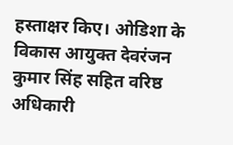हस्ताक्षर किए। ओडिशा के विकास आयुक्त देवरंजन कुमार सिंह सहित वरिष्ठ अधिकारी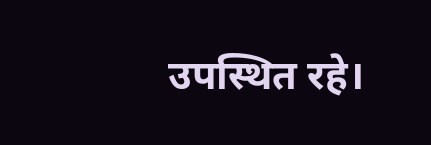उपस्थित रहे।